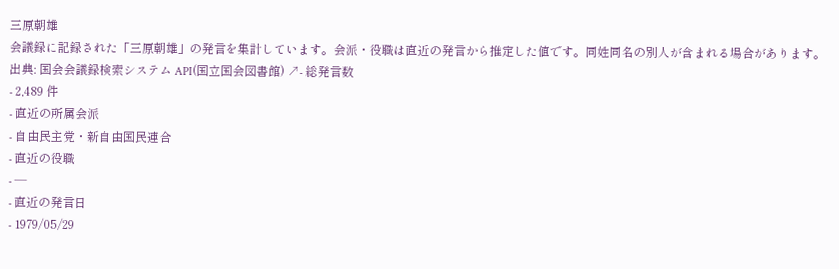三原朝雄
会議録に記録された「三原朝雄」の発言を集計しています。会派・役職は直近の発言から推定した値です。同姓同名の別人が含まれる場合があります。
出典: 国会会議録検索システム API(国立国会図書館) ↗- 総発言数
- 2,489 件
- 直近の所属会派
- 自由民主党・新自由国民連合
- 直近の役職
- —
- 直近の発言日
- 1979/05/29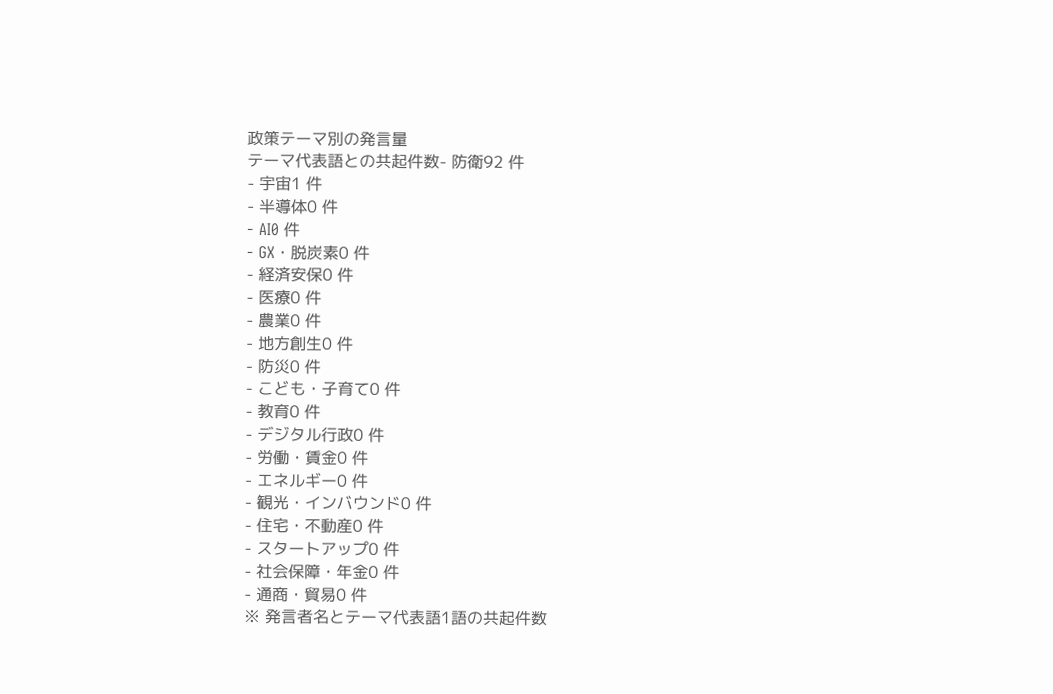政策テーマ別の発言量
テーマ代表語との共起件数- 防衛92 件
- 宇宙1 件
- 半導体0 件
- AI0 件
- GX・脱炭素0 件
- 経済安保0 件
- 医療0 件
- 農業0 件
- 地方創生0 件
- 防災0 件
- こども・子育て0 件
- 教育0 件
- デジタル行政0 件
- 労働・賃金0 件
- エネルギー0 件
- 観光・インバウンド0 件
- 住宅・不動産0 件
- スタートアップ0 件
- 社会保障・年金0 件
- 通商・貿易0 件
※ 発言者名とテーマ代表語1語の共起件数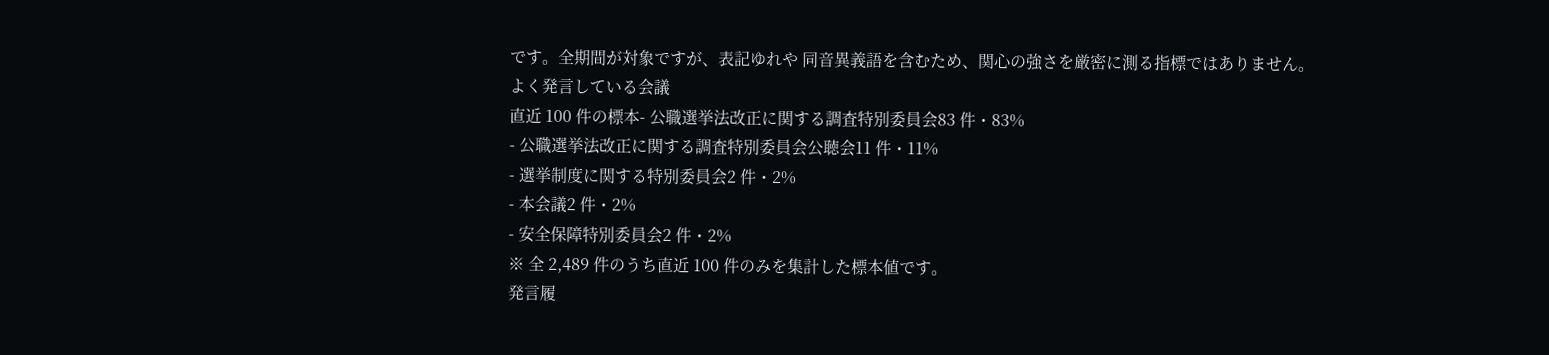です。全期間が対象ですが、表記ゆれや 同音異義語を含むため、関心の強さを厳密に測る指標ではありません。
よく発言している会議
直近 100 件の標本- 公職選挙法改正に関する調査特別委員会83 件・83%
- 公職選挙法改正に関する調査特別委員会公聴会11 件・11%
- 選挙制度に関する特別委員会2 件・2%
- 本会議2 件・2%
- 安全保障特別委員会2 件・2%
※ 全 2,489 件のうち直近 100 件のみを集計した標本値です。
発言履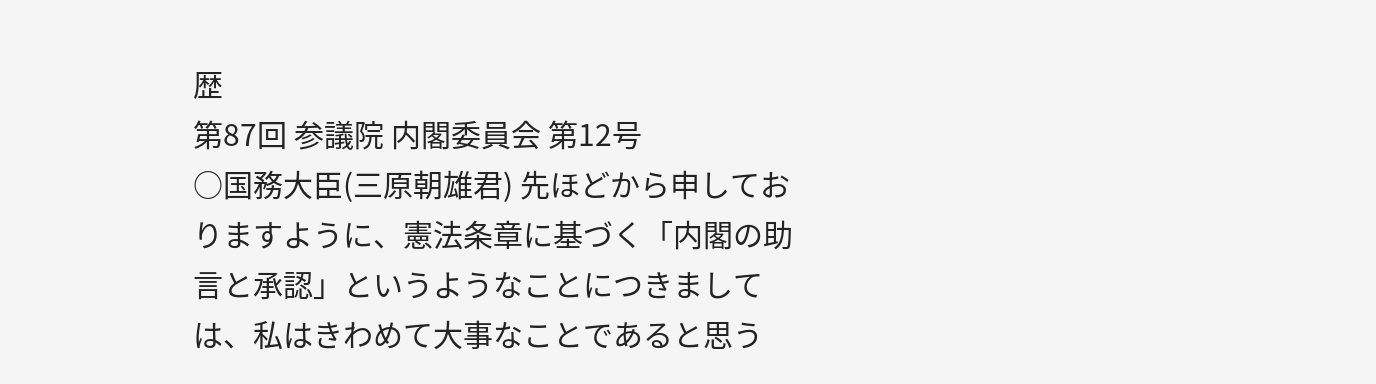歴
第87回 参議院 内閣委員会 第12号
○国務大臣(三原朝雄君) 先ほどから申しておりますように、憲法条章に基づく「内閣の助言と承認」というようなことにつきましては、私はきわめて大事なことであると思う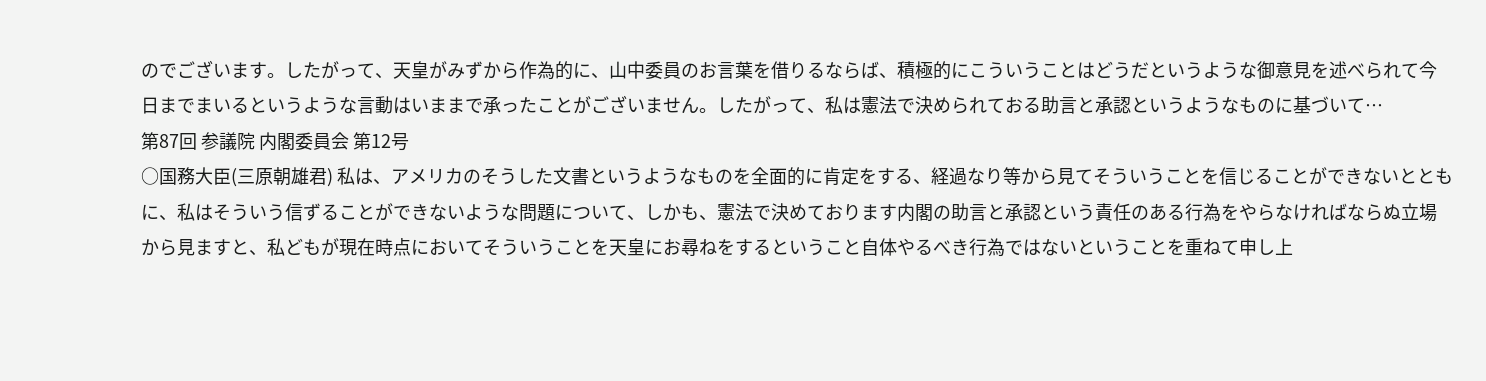のでございます。したがって、天皇がみずから作為的に、山中委員のお言葉を借りるならば、積極的にこういうことはどうだというような御意見を述べられて今日までまいるというような言動はいままで承ったことがございません。したがって、私は憲法で決められておる助言と承認というようなものに基づいて…
第87回 参議院 内閣委員会 第12号
○国務大臣(三原朝雄君) 私は、アメリカのそうした文書というようなものを全面的に肯定をする、経過なり等から見てそういうことを信じることができないとともに、私はそういう信ずることができないような問題について、しかも、憲法で決めております内閣の助言と承認という責任のある行為をやらなければならぬ立場から見ますと、私どもが現在時点においてそういうことを天皇にお尋ねをするということ自体やるべき行為ではないということを重ねて申し上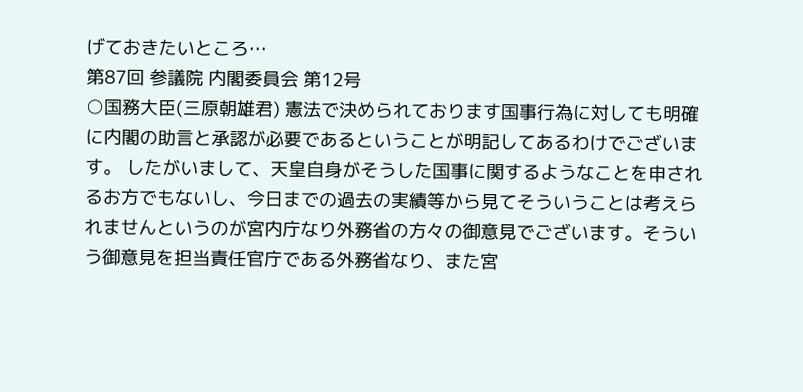げておきたいところ…
第87回 参議院 内閣委員会 第12号
○国務大臣(三原朝雄君) 憲法で決められております国事行為に対しても明確に内閣の助言と承認が必要であるということが明記してあるわけでございます。 したがいまして、天皇自身がそうした国事に関するようなことを申されるお方でもないし、今日までの過去の実績等から見てそういうことは考えられませんというのが宮内庁なり外務省の方々の御意見でございます。そういう御意見を担当責任官庁である外務省なり、また宮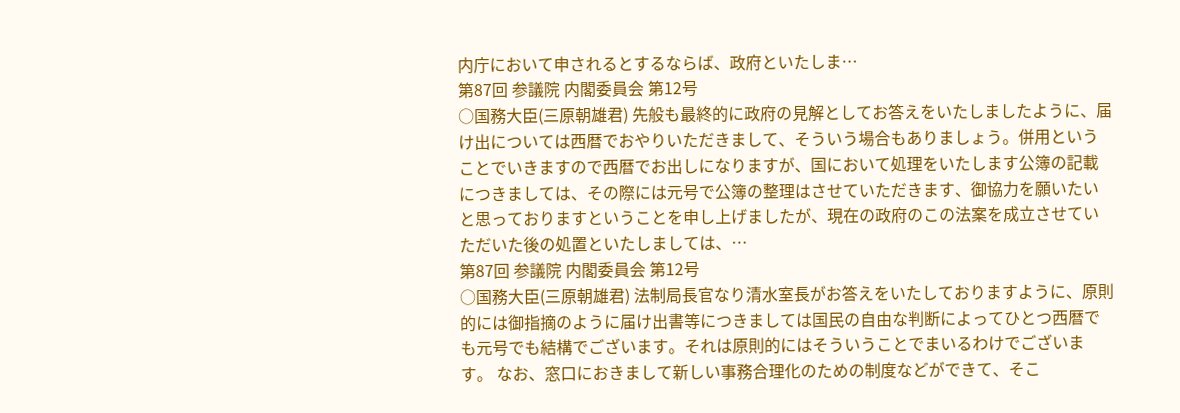内庁において申されるとするならば、政府といたしま…
第87回 参議院 内閣委員会 第12号
○国務大臣(三原朝雄君) 先般も最終的に政府の見解としてお答えをいたしましたように、届け出については西暦でおやりいただきまして、そういう場合もありましょう。併用ということでいきますので西暦でお出しになりますが、国において処理をいたします公簿の記載につきましては、その際には元号で公簿の整理はさせていただきます、御協力を願いたいと思っておりますということを申し上げましたが、現在の政府のこの法案を成立させていただいた後の処置といたしましては、…
第87回 参議院 内閣委員会 第12号
○国務大臣(三原朝雄君) 法制局長官なり清水室長がお答えをいたしておりますように、原則的には御指摘のように届け出書等につきましては国民の自由な判断によってひとつ西暦でも元号でも結構でございます。それは原則的にはそういうことでまいるわけでございます。 なお、窓口におきまして新しい事務合理化のための制度などができて、そこ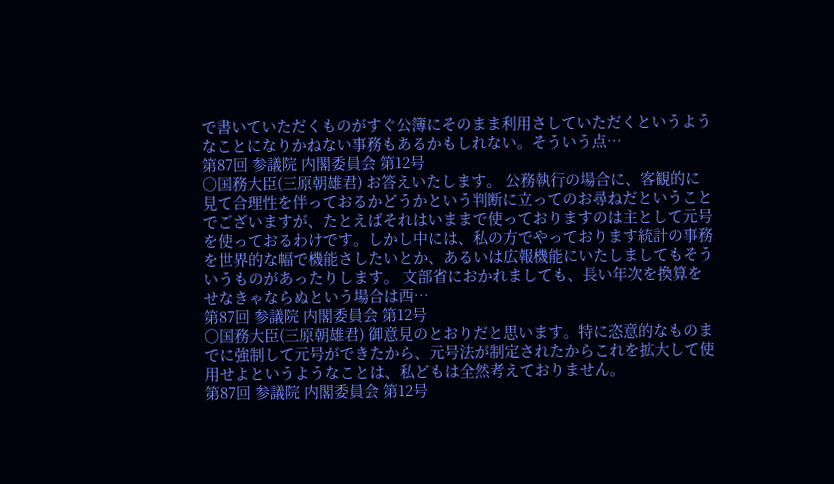で書いていただくものがすぐ公簿にそのまま利用さしていただくというようなことになりかねない事務もあるかもしれない。そういう点…
第87回 参議院 内閣委員会 第12号
○国務大臣(三原朝雄君) お答えいたします。 公務執行の場合に、客観的に見て合理性を伴っておるかどうかという判断に立ってのお尋ねだということでございますが、たとえばそれはいままで使っておりますのは主として元号を使っておるわけです。しかし中には、私の方でやっております統計の事務を世界的な幅で機能さしたいとか、あるいは広報機能にいたしましてもそういうものがあったりします。 文部省におかれましても、長い年次を換算をせなきゃならぬという場合は西…
第87回 参議院 内閣委員会 第12号
○国務大臣(三原朝雄君) 御意見のとおりだと思います。特に恣意的なものまでに強制して元号ができたから、元号法が制定されたからこれを拡大して使用せよというようなことは、私どもは全然考えておりません。
第87回 参議院 内閣委員会 第12号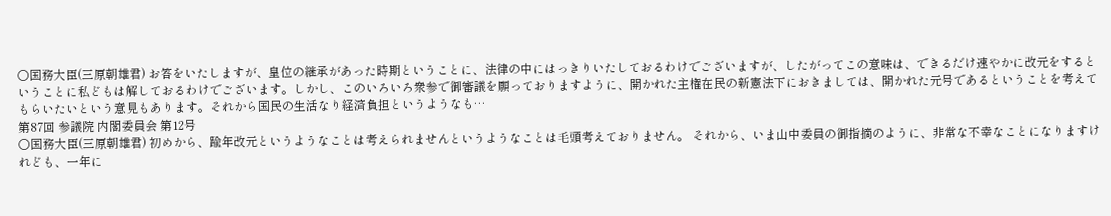○国務大臣(三原朝雄君) お答をいたしますが、皇位の継承があった時期ということに、法律の中にはっきりいたしておるわけでございますが、したがってこの意味は、できるだけ速やかに改元をするということに私どもは解しておるわけでございます。しかし、このいろいろ衆参で御審議を願っておりますように、開かれた主権在民の新憲法下におきましては、開かれた元号であるということを考えてもらいたいという意見もあります。それから国民の生活なり経済負担というようなも…
第87回 参議院 内閣委員会 第12号
○国務大臣(三原朝雄君) 初めから、踰年改元というようなことは考えられませんというようなことは毛頭考えておりません。 それから、いま山中委員の御指摘のように、非常な不幸なことになりますけれども、一年に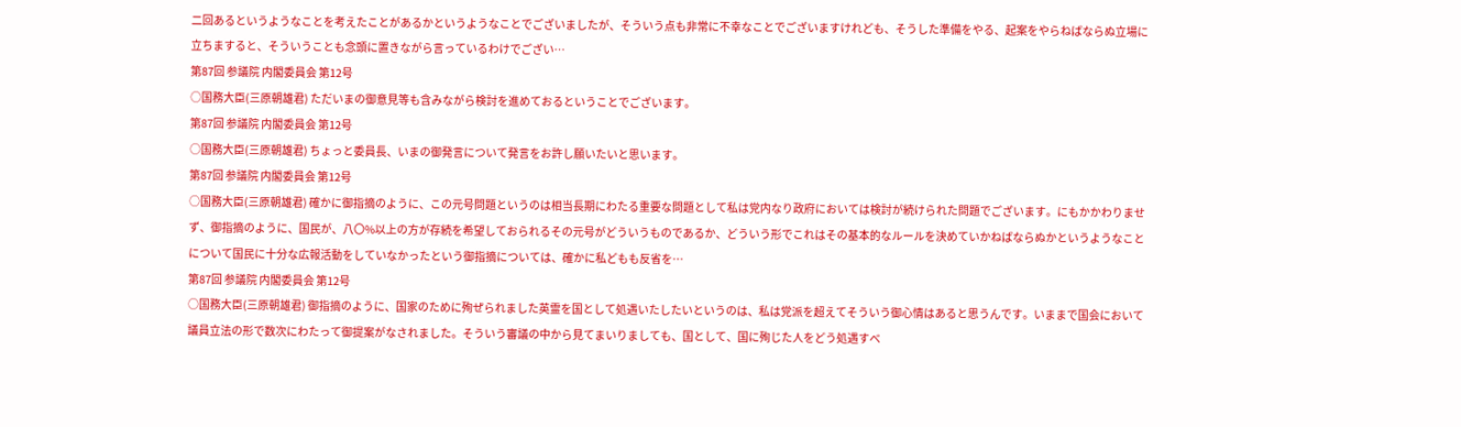二回あるというようなことを考えたことがあるかというようなことでございましたが、そういう点も非常に不幸なことでございますけれども、そうした準備をやる、起案をやらねばならぬ立場に立ちますると、そういうことも念頭に置きながら言っているわけでござい…
第87回 参議院 内閣委員会 第12号
○国務大臣(三原朝雄君) ただいまの御意見等も含みながら検討を進めておるということでございます。
第87回 参議院 内閣委員会 第12号
○国務大臣(三原朝雄君) ちょっと委員長、いまの御発言について発言をお許し願いたいと思います。
第87回 参議院 内閣委員会 第12号
○国務大臣(三原朝雄君) 確かに御指摘のように、この元号問題というのは相当長期にわたる重要な問題として私は党内なり政府においては検討が続けられた問題でございます。にもかかわりませず、御指摘のように、国民が、八〇%以上の方が存続を希望しておられるその元号がどういうものであるか、どういう形でこれはその基本的なルールを決めていかねばならぬかというようなことについて国民に十分な広報活動をしていなかったという御指摘については、確かに私どもも反省を…
第87回 参議院 内閣委員会 第12号
○国務大臣(三原朝雄君) 御指摘のように、国家のために殉ぜられました英霊を国として処遇いたしたいというのは、私は党派を超えてそういう御心情はあると思うんです。いままで国会において議員立法の形で数次にわたって御提案がなされました。そういう審議の中から見てまいりましても、国として、国に殉じた人をどう処遇すべ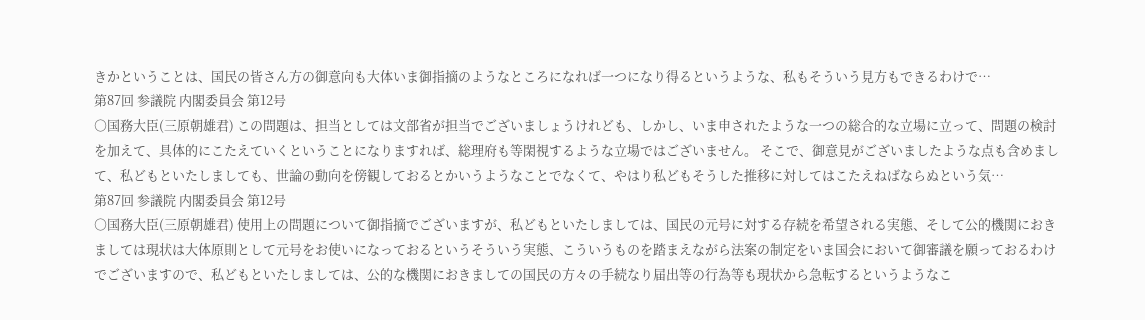きかということは、国民の皆さん方の御意向も大体いま御指摘のようなところになれば一つになり得るというような、私もそういう見方もできるわけで…
第87回 参議院 内閣委員会 第12号
○国務大臣(三原朝雄君) この問題は、担当としては文部省が担当でございましょうけれども、しかし、いま申されたような一つの総合的な立場に立って、問題の検討を加えて、具体的にこたえていくということになりますれば、総理府も等閑視するような立場ではございません。 そこで、御意見がございましたような点も含めまして、私どもといたしましても、世論の動向を傍観しておるとかいうようなことでなくて、やはり私どもそうした推移に対してはこたえねばならぬという気…
第87回 参議院 内閣委員会 第12号
○国務大臣(三原朝雄君) 使用上の問題について御指摘でございますが、私どもといたしましては、国民の元号に対する存続を希望される実態、そして公的機関におきましては現状は大体原則として元号をお使いになっておるというそういう実態、こういうものを踏まえながら法案の制定をいま国会において御審議を願っておるわけでございますので、私どもといたしましては、公的な機関におきましての国民の方々の手続なり届出等の行為等も現状から急転するというようなこ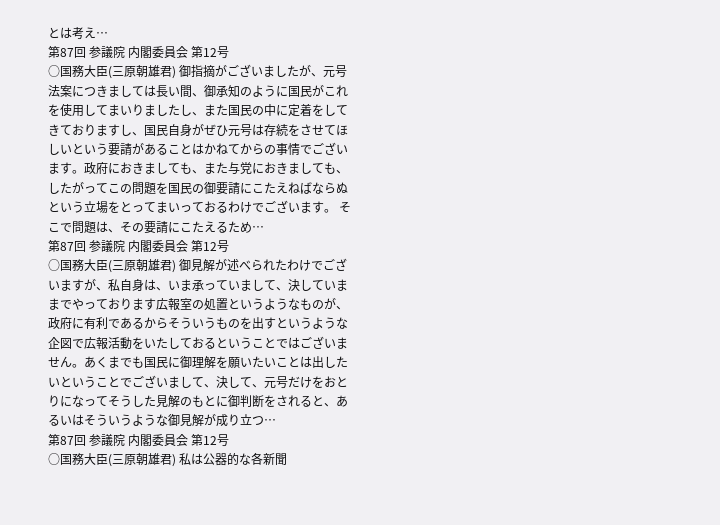とは考え…
第87回 参議院 内閣委員会 第12号
○国務大臣(三原朝雄君) 御指摘がございましたが、元号法案につきましては長い間、御承知のように国民がこれを使用してまいりましたし、また国民の中に定着をしてきておりますし、国民自身がぜひ元号は存続をさせてほしいという要請があることはかねてからの事情でございます。政府におきましても、また与党におきましても、したがってこの問題を国民の御要請にこたえねばならぬという立場をとってまいっておるわけでございます。 そこで問題は、その要請にこたえるため…
第87回 参議院 内閣委員会 第12号
○国務大臣(三原朝雄君) 御見解が述べられたわけでございますが、私自身は、いま承っていまして、決していままでやっております広報室の処置というようなものが、政府に有利であるからそういうものを出すというような企図で広報活動をいたしておるということではございません。あくまでも国民に御理解を願いたいことは出したいということでございまして、決して、元号だけをおとりになってそうした見解のもとに御判断をされると、あるいはそういうような御見解が成り立つ…
第87回 参議院 内閣委員会 第12号
○国務大臣(三原朝雄君) 私は公器的な各新聞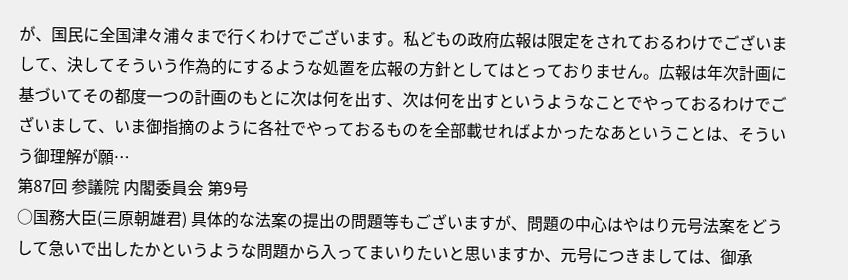が、国民に全国津々浦々まで行くわけでございます。私どもの政府広報は限定をされておるわけでございまして、決してそういう作為的にするような処置を広報の方針としてはとっておりません。広報は年次計画に基づいてその都度一つの計画のもとに次は何を出す、次は何を出すというようなことでやっておるわけでございまして、いま御指摘のように各社でやっておるものを全部載せればよかったなあということは、そういう御理解が願…
第87回 参議院 内閣委員会 第9号
○国務大臣(三原朝雄君) 具体的な法案の提出の問題等もございますが、問題の中心はやはり元号法案をどうして急いで出したかというような問題から入ってまいりたいと思いますか、元号につきましては、御承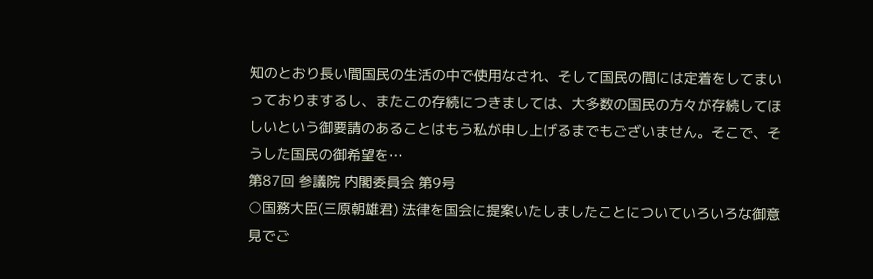知のとおり長い間国民の生活の中で使用なされ、そして国民の間には定着をしてまいっておりまするし、またこの存続につきましては、大多数の国民の方々が存続してほしいという御要請のあることはもう私が申し上げるまでもございません。そこで、そうした国民の御希望を…
第87回 参議院 内閣委員会 第9号
○国務大臣(三原朝雄君) 法律を国会に提案いたしましたことについていろいろな御意見でご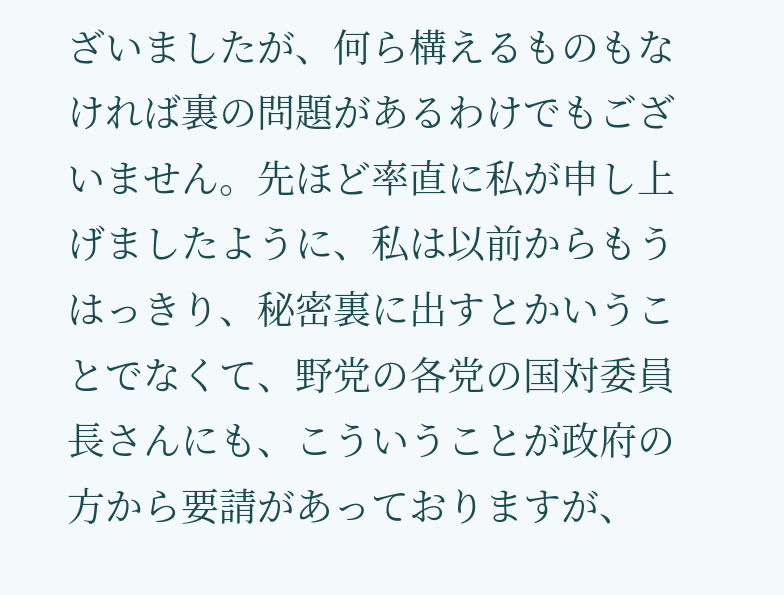ざいましたが、何ら構えるものもなければ裏の問題があるわけでもございません。先ほど率直に私が申し上げましたように、私は以前からもうはっきり、秘密裏に出すとかいうことでなくて、野党の各党の国対委員長さんにも、こういうことが政府の方から要請があっておりますが、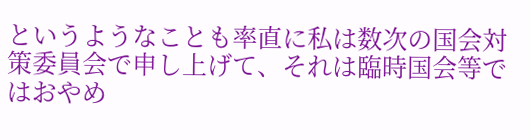というようなことも率直に私は数次の国会対策委員会で申し上げて、それは臨時国会等ではおやめ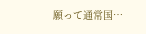願って通常国…